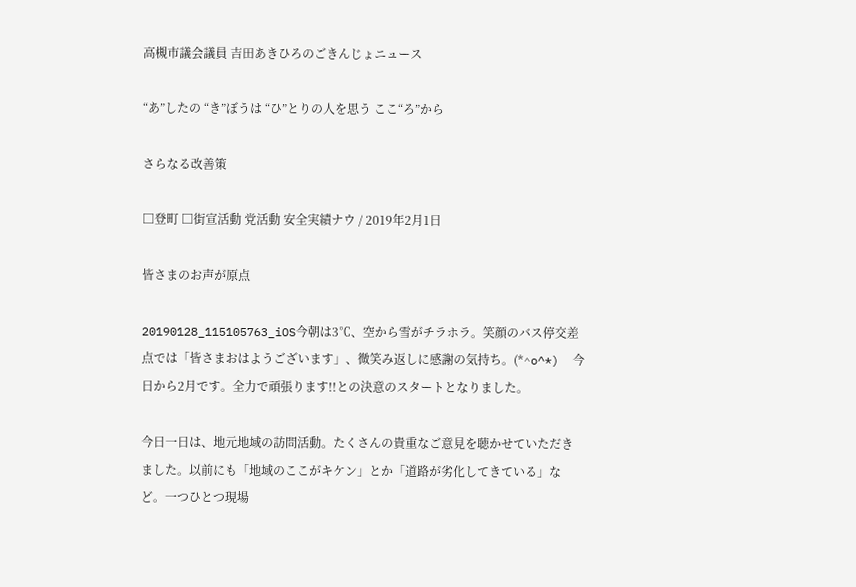高槻市議会議員 吉田あきひろのごきんじょニュース

“あ”したの “き”ぼうは “ひ”とりの人を思う ここ“ろ”から

さらなる改善策

□登町 □街宣活動 党活動 安全実績ナウ / 2019年2月1日

皆さまのお声が原点

20190128_115105763_iOS今朝は3℃、空から雪がチラホラ。笑顔のバス停交差点では「皆さまおはようございます」、微笑み返しに感謝の気持ち。(*^o^*)  今日から2月です。全力で頑張ります!!との決意のスタートとなりました。

今日一日は、地元地域の訪問活動。たくさんの貴重なご意見を聴かせていただきました。以前にも「地域のここがキケン」とか「道路が劣化してきている」など。一つひとつ現場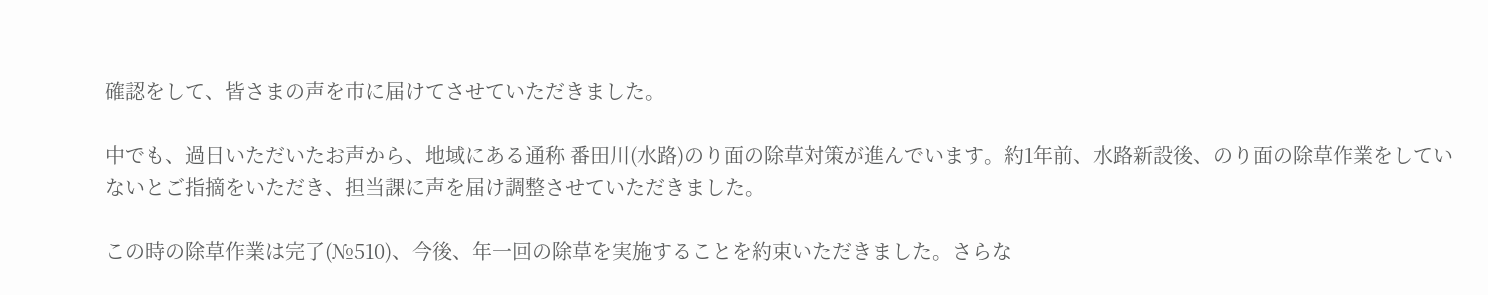確認をして、皆さまの声を市に届けてさせていただきました。

中でも、過日いただいたお声から、地域にある通称 番田川(水路)のり面の除草対策が進んでいます。約1年前、水路新設後、のり面の除草作業をしていないとご指摘をいただき、担当課に声を届け調整させていただきました。

この時の除草作業は完了(№510)、今後、年一回の除草を実施することを約束いただきました。さらな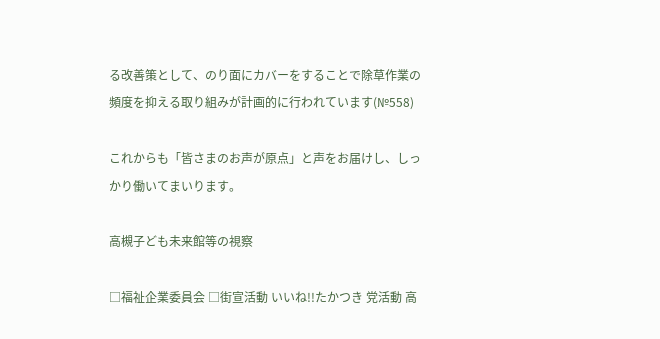る改善策として、のり面にカバーをすることで除草作業の頻度を抑える取り組みが計画的に行われています(№558)

これからも「皆さまのお声が原点」と声をお届けし、しっかり働いてまいります。

高槻子ども未来館等の視察

□福祉企業委員会 □街宣活動 いいね!!たかつき 党活動 高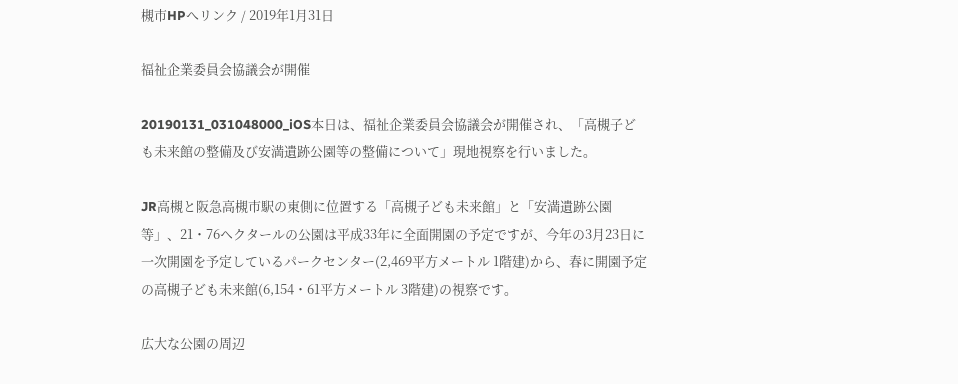槻市HPへリンク / 2019年1月31日

福祉企業委員会協議会が開催

20190131_031048000_iOS本日は、福祉企業委員会協議会が開催され、「高槻子ども未来館の整備及び安満遺跡公園等の整備について」現地視察を行いました。

JR高槻と阪急高槻市駅の東側に位置する「高槻子ども未来館」と「安満遺跡公園等」、21・76ヘクタールの公園は平成33年に全面開園の予定ですが、今年の3月23日に一次開園を予定しているパークセンター(2,469平方メートル 1階建)から、春に開園予定の高槻子ども未来館(6,154・61平方メートル 3階建)の視察です。

広大な公園の周辺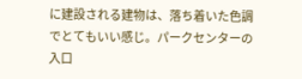に建設される建物は、落ち着いた色調でとてもいい感じ。パークセンターの入口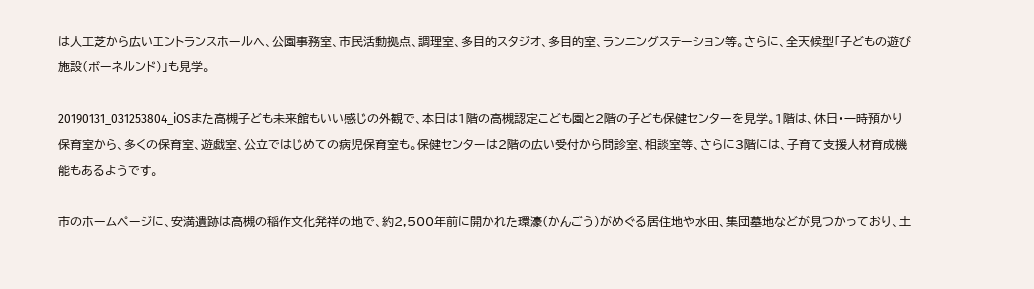は人工芝から広いエントランスホールへ、公園事務室、市民活動拠点、調理室、多目的スタジオ、多目的室、ランニングステーション等。さらに、全天候型「子どもの遊び施設(ボーネルンド)」も見学。

20190131_031253804_iOSまた高槻子ども未来館もいい感じの外観で、本日は1階の高槻認定こども園と2階の子ども保健センターを見学。1階は、休日・一時預かり保育室から、多くの保育室、遊戯室、公立ではじめての病児保育室も。保健センターは2階の広い受付から問診室、相談室等、さらに3階には、子育て支援人材育成機能もあるようです。

市のホームページに、安満遺跡は高槻の稲作文化発祥の地で、約2,500年前に開かれた環濠(かんごう)がめぐる居住地や水田、集団墓地などが見つかっており、土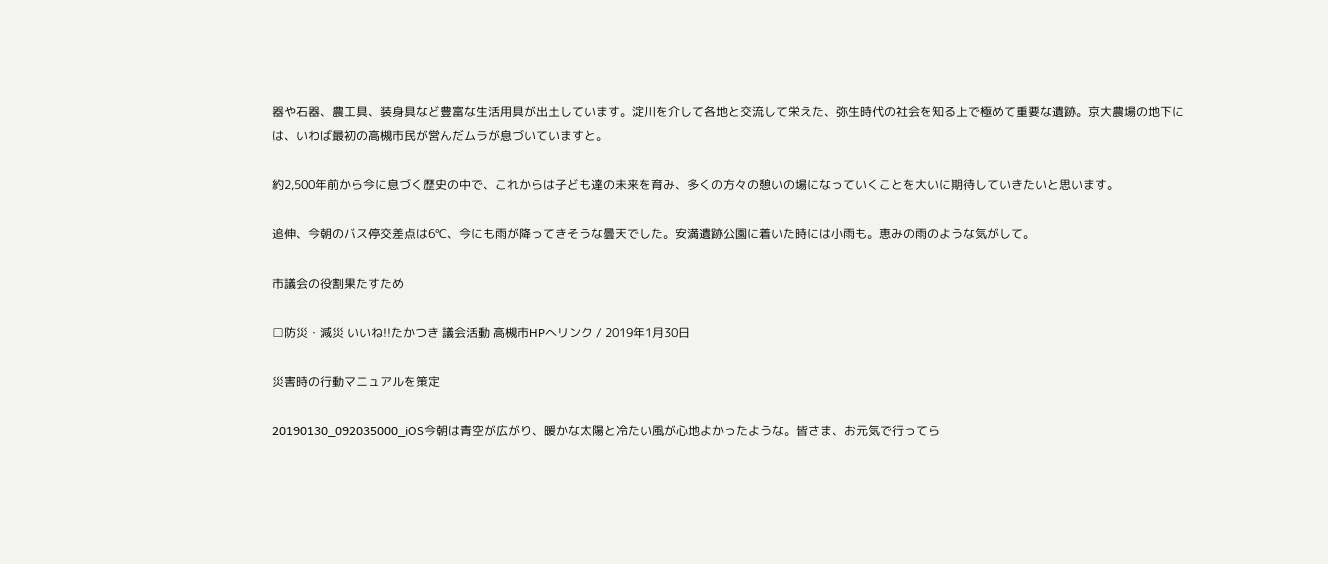器や石器、農工具、装身具など豊富な生活用具が出土しています。淀川を介して各地と交流して栄えた、弥生時代の社会を知る上で極めて重要な遺跡。京大農場の地下には、いわば最初の高槻市民が営んだムラが息づいていますと。

約2,500年前から今に息づく歴史の中で、これからは子ども達の未来を育み、多くの方々の憩いの場になっていくことを大いに期待していきたいと思います。

追伸、今朝のバス停交差点は6℃、今にも雨が降ってきそうな曇天でした。安満遺跡公園に着いた時には小雨も。恵みの雨のような気がして。

市議会の役割果たすため

□防災・減災 いいね!!たかつき 議会活動 高槻市HPへリンク / 2019年1月30日

災害時の行動マニュアルを策定

20190130_092035000_iOS今朝は青空が広がり、暖かな太陽と冷たい風が心地よかったような。皆さま、お元気で行ってら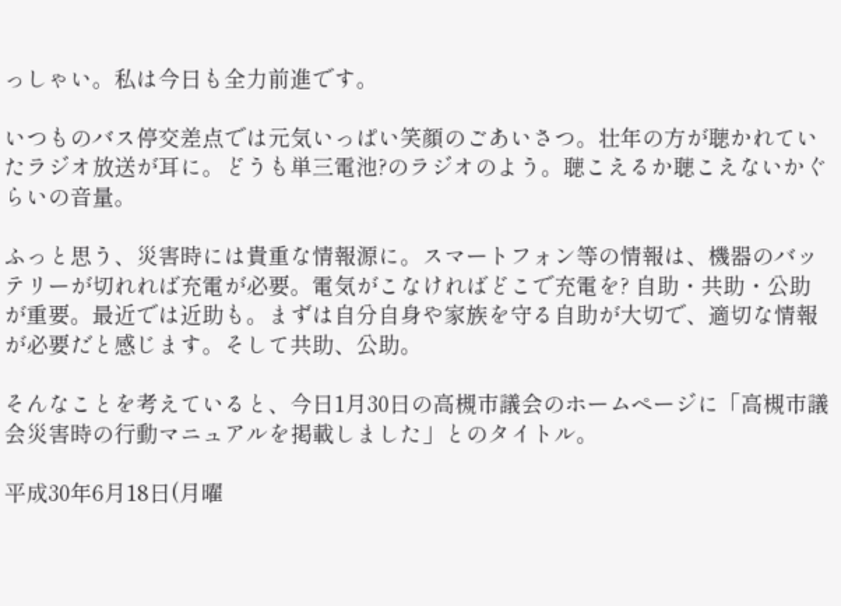っしゃい。私は今日も全力前進です。

いつものバス停交差点では元気いっぱい笑顔のごあいさつ。壮年の方が聴かれていたラジオ放送が耳に。どうも単三電池?のラジオのよう。聴こえるか聴こえないかぐらいの音量。

ふっと思う、災害時には貴重な情報源に。スマートフォン等の情報は、機器のバッテリーが切れれば充電が必要。電気がこなければどこで充電を? 自助・共助・公助が重要。最近では近助も。まずは自分自身や家族を守る自助が大切で、適切な情報が必要だと感じます。そして共助、公助。

そんなことを考えていると、今日1月30日の高槻市議会のホームページに「高槻市議会災害時の行動マニュアルを掲載しました」とのタイトル。

平成30年6月18日(月曜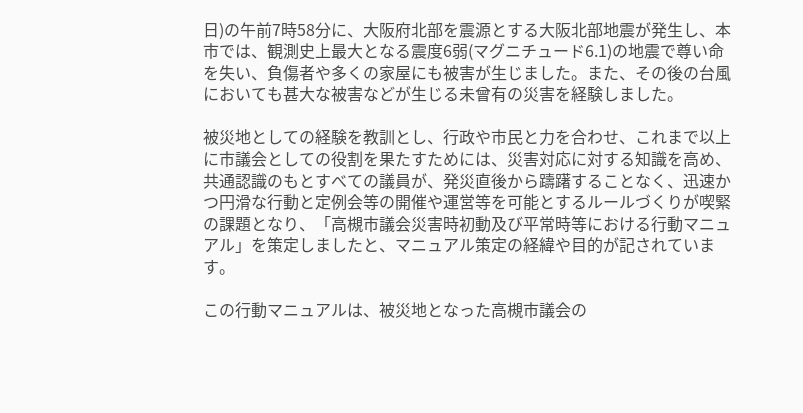日)の午前7時58分に、大阪府北部を震源とする大阪北部地震が発生し、本市では、観測史上最大となる震度6弱(マグニチュード6.1)の地震で尊い命を失い、負傷者や多くの家屋にも被害が生じました。また、その後の台風においても甚大な被害などが生じる未曾有の災害を経験しました。

被災地としての経験を教訓とし、行政や市民と力を合わせ、これまで以上に市議会としての役割を果たすためには、災害対応に対する知識を高め、共通認識のもとすべての議員が、発災直後から躊躇することなく、迅速かつ円滑な行動と定例会等の開催や運営等を可能とするルールづくりが喫緊の課題となり、「高槻市議会災害時初動及び平常時等における行動マニュアル」を策定しましたと、マニュアル策定の経緯や目的が記されています。

この行動マニュアルは、被災地となった高槻市議会の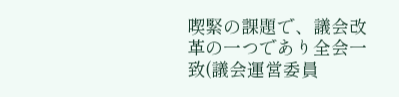喫緊の課題で、議会改革の一つであり全会一致(議会運営委員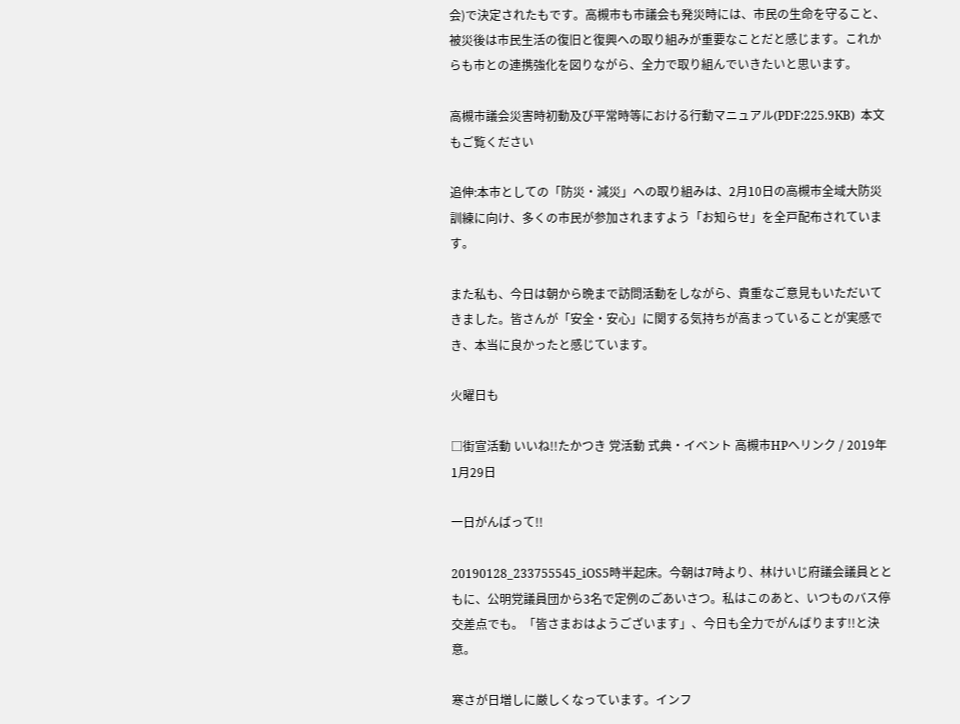会)で決定されたもです。高槻市も市議会も発災時には、市民の生命を守ること、被災後は市民生活の復旧と復興への取り組みが重要なことだと感じます。これからも市との連携強化を図りながら、全力で取り組んでいきたいと思います。

高槻市議会災害時初動及び平常時等における行動マニュアル(PDF:225.9KB)  本文もご覧ください

追伸:本市としての「防災・減災」への取り組みは、2月10日の高槻市全域大防災訓練に向け、多くの市民が参加されますよう「お知らせ」を全戸配布されています。

また私も、今日は朝から晩まで訪問活動をしながら、貴重なご意見もいただいてきました。皆さんが「安全・安心」に関する気持ちが高まっていることが実感でき、本当に良かったと感じています。

火曜日も

□街宣活動 いいね!!たかつき 党活動 式典・イベント 高槻市HPへリンク / 2019年1月29日

一日がんばって!!

20190128_233755545_iOS5時半起床。今朝は7時より、林けいじ府議会議員とともに、公明党議員団から3名で定例のごあいさつ。私はこのあと、いつものバス停交差点でも。「皆さまおはようございます」、今日も全力でがんばります!!と決意。

寒さが日増しに厳しくなっています。インフ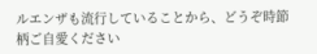ルエンザも流行していることから、どうぞ時節柄ご自愛ください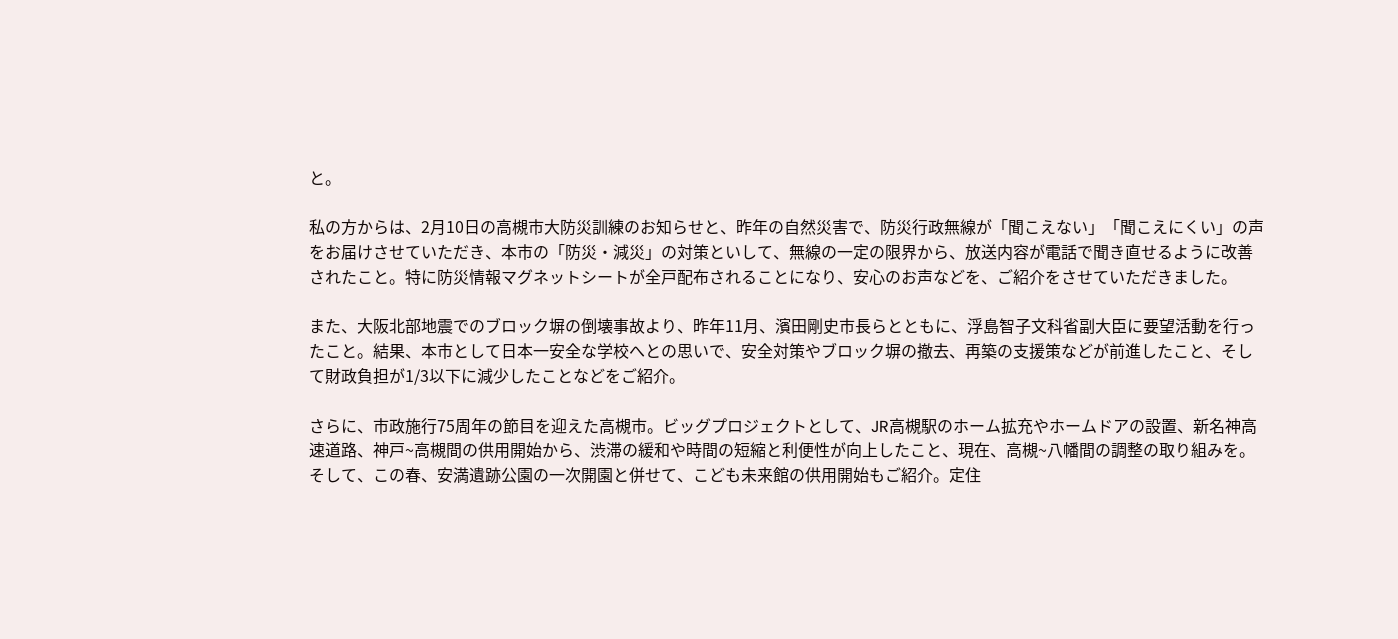と。

私の方からは、2月10日の高槻市大防災訓練のお知らせと、昨年の自然災害で、防災行政無線が「聞こえない」「聞こえにくい」の声をお届けさせていただき、本市の「防災・減災」の対策といして、無線の一定の限界から、放送内容が電話で聞き直せるように改善されたこと。特に防災情報マグネットシートが全戸配布されることになり、安心のお声などを、ご紹介をさせていただきました。

また、大阪北部地震でのブロック塀の倒壊事故より、昨年11月、濱田剛史市長らとともに、浮島智子文科省副大臣に要望活動を行ったこと。結果、本市として日本一安全な学校へとの思いで、安全対策やブロック塀の撤去、再築の支援策などが前進したこと、そして財政負担が1/3以下に減少したことなどをご紹介。

さらに、市政施行75周年の節目を迎えた高槻市。ビッグプロジェクトとして、JR高槻駅のホーム拡充やホームドアの設置、新名神高速道路、神戸~高槻間の供用開始から、渋滞の緩和や時間の短縮と利便性が向上したこと、現在、高槻~八幡間の調整の取り組みを。そして、この春、安満遺跡公園の一次開園と併せて、こども未来館の供用開始もご紹介。定住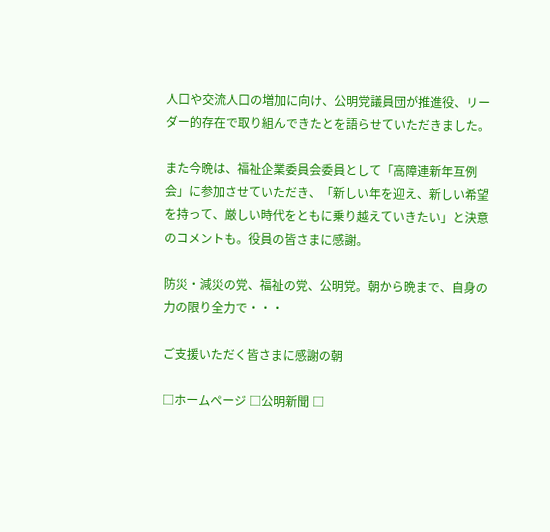人口や交流人口の増加に向け、公明党議員団が推進役、リーダー的存在で取り組んできたとを語らせていただきました。

また今晩は、福祉企業委員会委員として「高障連新年互例会」に参加させていただき、「新しい年を迎え、新しい希望を持って、厳しい時代をともに乗り越えていきたい」と決意のコメントも。役員の皆さまに感謝。

防災・減災の党、福祉の党、公明党。朝から晩まで、自身の力の限り全力で・・・

ご支援いただく皆さまに感謝の朝

□ホームページ □公明新聞 □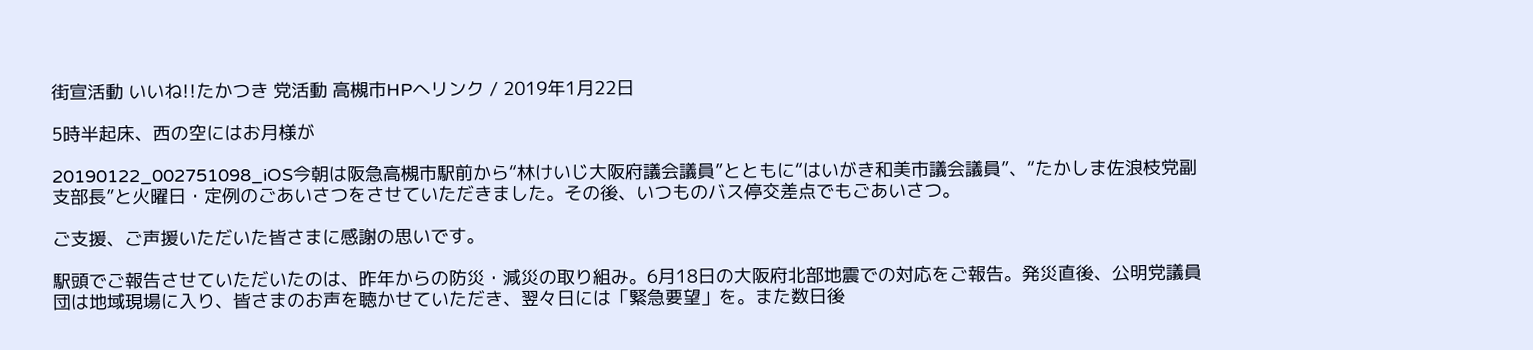街宣活動 いいね!!たかつき 党活動 高槻市HPへリンク / 2019年1月22日

5時半起床、西の空にはお月様が

20190122_002751098_iOS今朝は阪急高槻市駅前から“林けいじ大阪府議会議員”とともに“はいがき和美市議会議員”、“たかしま佐浪枝党副支部長”と火曜日・定例のごあいさつをさせていただきました。その後、いつものバス停交差点でもごあいさつ。

ご支援、ご声援いただいた皆さまに感謝の思いです。

駅頭でご報告させていただいたのは、昨年からの防災・減災の取り組み。6月18日の大阪府北部地震での対応をご報告。発災直後、公明党議員団は地域現場に入り、皆さまのお声を聴かせていただき、翌々日には「緊急要望」を。また数日後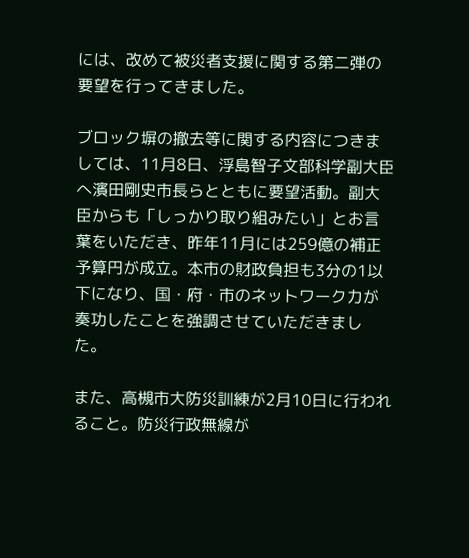には、改めて被災者支援に関する第二弾の要望を行ってきました。

ブロック塀の撤去等に関する内容につきましては、11月8日、浮島智子文部科学副大臣へ濱田剛史市長らとともに要望活動。副大臣からも「しっかり取り組みたい」とお言葉をいただき、昨年11月には259億の補正予算円が成立。本市の財政負担も3分の1以下になり、国・府・市のネットワーク力が奏功したことを強調させていただきました。

また、高槻市大防災訓練が2月10日に行われること。防災行政無線が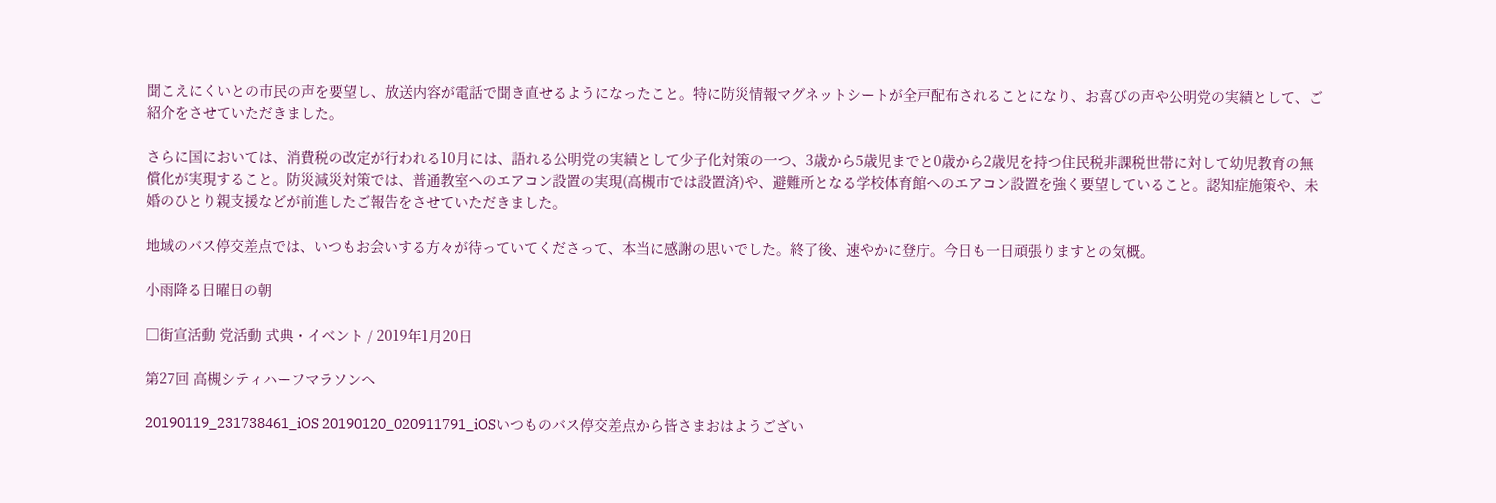聞こえにくいとの市民の声を要望し、放送内容が電話で聞き直せるようになったこと。特に防災情報マグネットシートが全戸配布されることになり、お喜びの声や公明党の実績として、ご紹介をさせていただきました。

さらに国においては、消費税の改定が行われる10月には、語れる公明党の実績として少子化対策の一つ、3歳から5歳児までと0歳から2歳児を持つ住民税非課税世帯に対して幼児教育の無償化が実現すること。防災減災対策では、普通教室へのエアコン設置の実現(高槻市では設置済)や、避難所となる学校体育館へのエアコン設置を強く要望していること。認知症施策や、未婚のひとり親支援などが前進したご報告をさせていただきました。

地域のバス停交差点では、いつもお会いする方々が待っていてくださって、本当に感謝の思いでした。終了後、速やかに登庁。今日も一日頑張りますとの気概。

小雨降る日曜日の朝

□街宣活動 党活動 式典・イベント / 2019年1月20日

第27回 高槻シティハーフマラソンへ

20190119_231738461_iOS 20190120_020911791_iOSいつものバス停交差点から皆さまおはようござい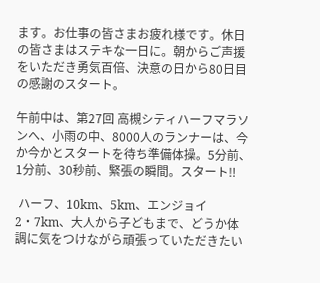ます。お仕事の皆さまお疲れ様です。休日の皆さまはステキな一日に。朝からご声援をいただき勇気百倍、決意の日から80日目の感謝のスタート。

午前中は、第27回 高槻シティハーフマラソンへ、小雨の中、8000人のランナーは、今か今かとスタートを待ち準備体操。5分前、1分前、30秒前、緊張の瞬間。スタート‼

 ハーフ、10km、5km、エンジョイ2・7km、大人から子どもまで、どうか体調に気をつけながら頑張っていただきたい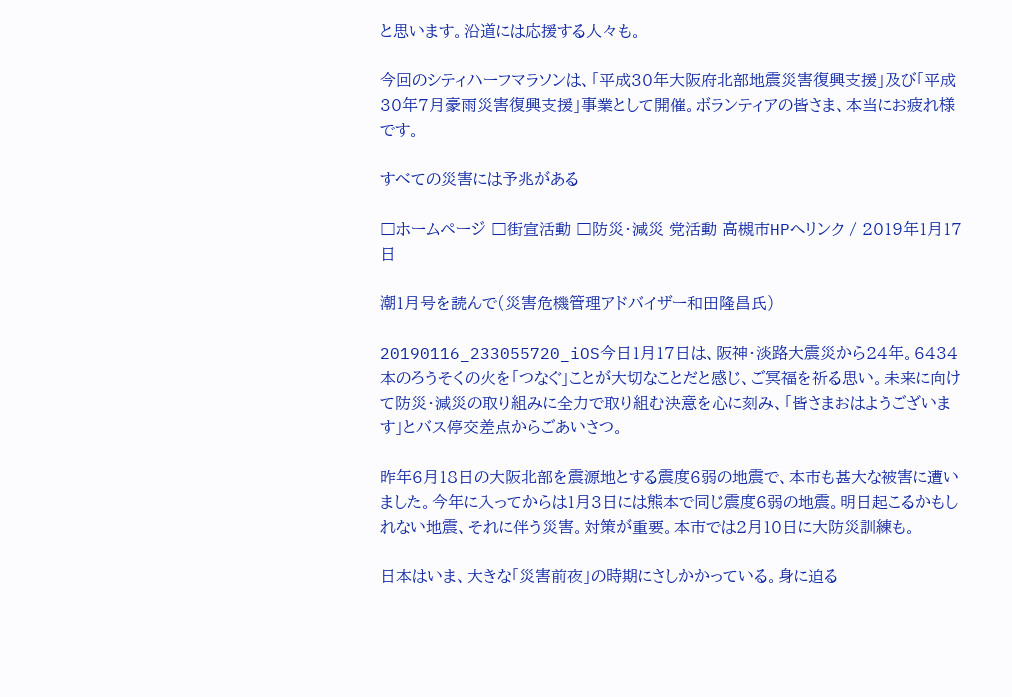と思います。沿道には応援する人々も。

今回のシティハーフマラソンは、「平成30年大阪府北部地震災害復興支援」及び「平成30年7月豪雨災害復興支援」事業として開催。ボランティアの皆さま、本当にお疲れ様です。

すべての災害には予兆がある

□ホームページ □街宣活動 □防災・減災 党活動 高槻市HPへリンク / 2019年1月17日

潮1月号を読んで(災害危機管理アドバイザー和田隆昌氏)

20190116_233055720_iOS今日1月17日は、阪神・淡路大震災から24年。6434本のろうそくの火を「つなぐ」ことが大切なことだと感じ、ご冥福を祈る思い。未来に向けて防災・減災の取り組みに全力で取り組む決意を心に刻み、「皆さまおはようございます」とバス停交差点からごあいさつ。

昨年6月18日の大阪北部を震源地とする震度6弱の地震で、本市も甚大な被害に遭いました。今年に入ってからは1月3日には熊本で同じ震度6弱の地震。明日起こるかもしれない地震、それに伴う災害。対策が重要。本市では2月10日に大防災訓練も。

日本はいま、大きな「災害前夜」の時期にさしかかっている。身に迫る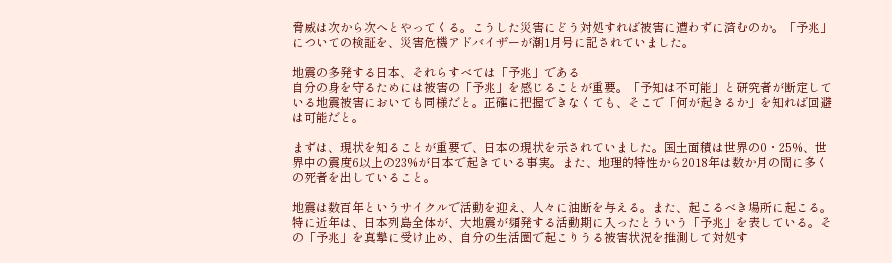脅威は次から次へとやってくる。こうした災害にどう対処すれば被害に遭わずに済むのか。「予兆」についての検証を、災害危機アドバイザーが潮1月号に記されていました。

地震の多発する日本、それらすべては「予兆」である
自分の身を守るためには被害の「予兆」を感じることが重要。「予知は不可能」と研究者が断定している地震被害においても同様だと。正確に把握できなくても、そこで「何が起きるか」を知れば回避は可能だと。

まずは、現状を知ることが重要で、日本の現状を示されていました。国土面積は世界の0・25%、世界中の震度6以上の23%が日本で起きている事実。また、地理的特性から2018年は数か月の間に多くの死者を出していること。

地震は数百年というサイクルで活動を迎え、人々に油断を与える。また、起こるべき場所に起こる。特に近年は、日本列島全体が、大地震が頻発する活動期に入ったとういう「予兆」を表している。その「予兆」を真摯に受け止め、自分の生活圏で起こりうる被害状況を推測して対処す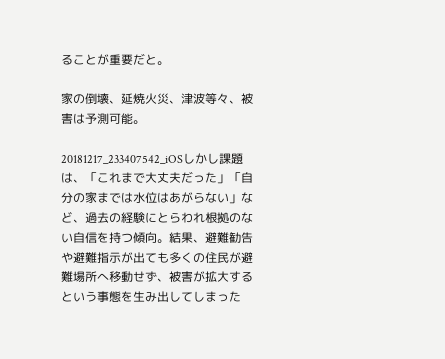ることが重要だと。

家の倒壊、延焼火災、津波等々、被害は予測可能。

20181217_233407542_iOSしかし課題は、「これまで大丈夫だった」「自分の家までは水位はあがらない」など、過去の経験にとらわれ根拠のない自信を持つ傾向。結果、避難勧告や避難指示が出ても多くの住民が避難場所へ移動せず、被害が拡大するという事態を生み出してしまった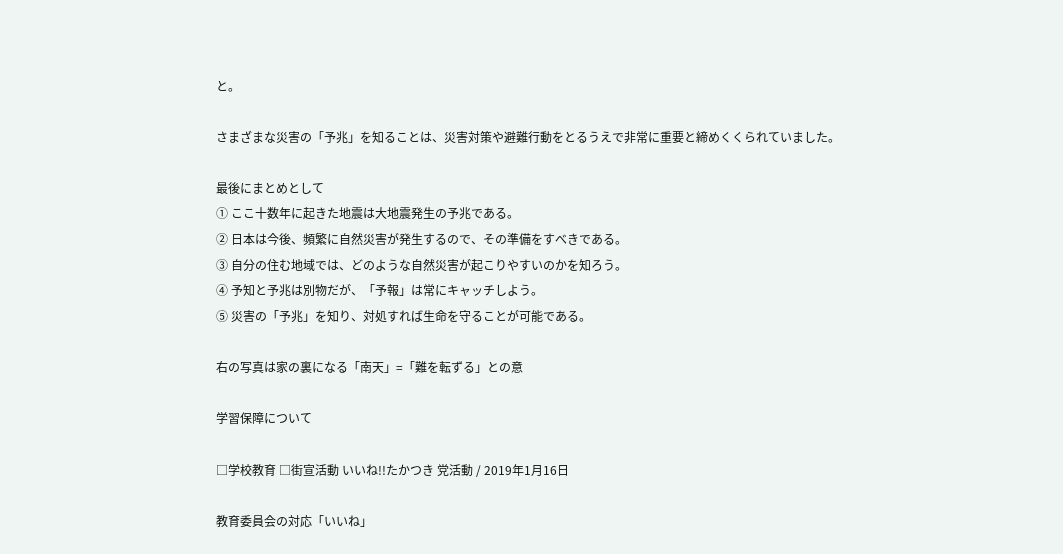と。

さまざまな災害の「予兆」を知ることは、災害対策や避難行動をとるうえで非常に重要と締めくくられていました。

最後にまとめとして
① ここ十数年に起きた地震は大地震発生の予兆である。
② 日本は今後、頻繁に自然災害が発生するので、その準備をすべきである。
③ 自分の住む地域では、どのような自然災害が起こりやすいのかを知ろう。
④ 予知と予兆は別物だが、「予報」は常にキャッチしよう。
⑤ 災害の「予兆」を知り、対処すれば生命を守ることが可能である。

右の写真は家の裏になる「南天」=「難を転ずる」との意

学習保障について

□学校教育 □街宣活動 いいね!!たかつき 党活動 / 2019年1月16日

教育委員会の対応「いいね」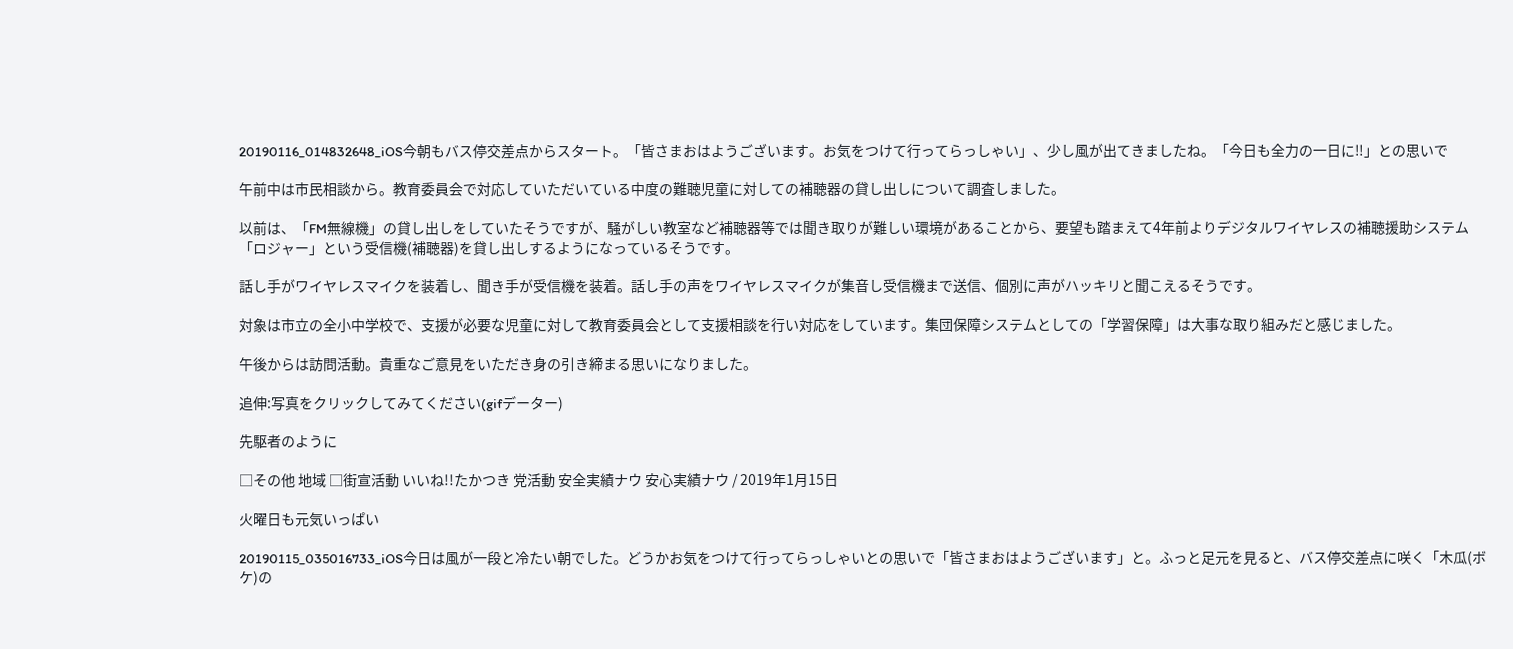20190116_014832648_iOS今朝もバス停交差点からスタート。「皆さまおはようございます。お気をつけて行ってらっしゃい」、少し風が出てきましたね。「今日も全力の一日に‼」との思いで

午前中は市民相談から。教育委員会で対応していただいている中度の難聴児童に対しての補聴器の貸し出しについて調査しました。

以前は、「FM無線機」の貸し出しをしていたそうですが、騒がしい教室など補聴器等では聞き取りが難しい環境があることから、要望も踏まえて4年前よりデジタルワイヤレスの補聴援助システム「ロジャー」という受信機(補聴器)を貸し出しするようになっているそうです。

話し手がワイヤレスマイクを装着し、聞き手が受信機を装着。話し手の声をワイヤレスマイクが集音し受信機まで送信、個別に声がハッキリと聞こえるそうです。

対象は市立の全小中学校で、支援が必要な児童に対して教育委員会として支援相談を行い対応をしています。集団保障システムとしての「学習保障」は大事な取り組みだと感じました。

午後からは訪問活動。貴重なご意見をいただき身の引き締まる思いになりました。

追伸:写真をクリックしてみてください(gifデーター)

先駆者のように

□その他 地域 □街宣活動 いいね!!たかつき 党活動 安全実績ナウ 安心実績ナウ / 2019年1月15日

火曜日も元気いっぱい

20190115_035016733_iOS今日は風が一段と冷たい朝でした。どうかお気をつけて行ってらっしゃいとの思いで「皆さまおはようございます」と。ふっと足元を見ると、バス停交差点に咲く「木瓜(ボケ)の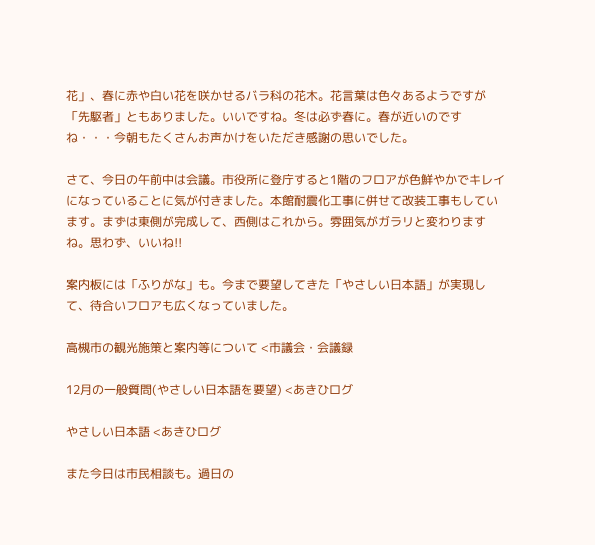花」、春に赤や白い花を咲かせるバラ科の花木。花言葉は色々あるようですが「先駆者」ともありました。いいですね。冬は必ず春に。春が近いのですね・・・今朝もたくさんお声かけをいただき感謝の思いでした。

さて、今日の午前中は会議。市役所に登庁すると1階のフロアが色鮮やかでキレイになっていることに気が付きました。本館耐震化工事に併せて改装工事もしています。まずは東側が完成して、西側はこれから。雰囲気がガラリと変わりますね。思わず、いいね!!

案内板には「ふりがな」も。今まで要望してきた「やさしい日本語」が実現して、待合いフロアも広くなっていました。

高槻市の観光施策と案内等について <市議会・会議録

12月の一般質問(やさしい日本語を要望) <あきひログ

やさしい日本語 <あきひログ

また今日は市民相談も。過日の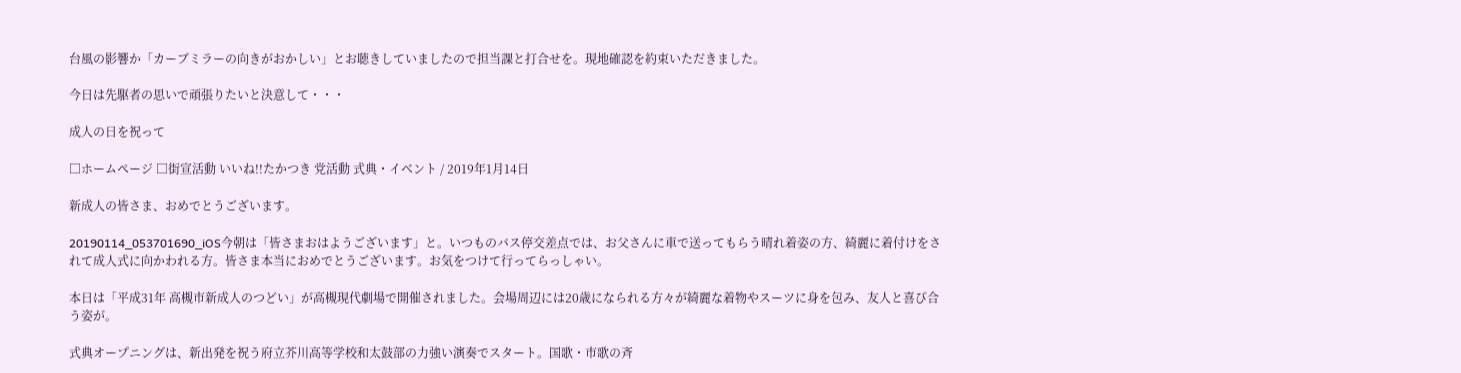台風の影響か「カーブミラーの向きがおかしい」とお聴きしていましたので担当課と打合せを。現地確認を約束いただきました。

今日は先駆者の思いで頑張りたいと決意して・・・

成人の日を祝って

□ホームページ □街宣活動 いいね!!たかつき 党活動 式典・イベント / 2019年1月14日

新成人の皆さま、おめでとうございます。

20190114_053701690_iOS今朝は「皆さまおはようございます」と。いつものバス停交差点では、お父さんに車で送ってもらう晴れ着姿の方、綺麗に着付けをされて成人式に向かわれる方。皆さま本当におめでとうございます。お気をつけて行ってらっしゃい。

本日は「平成31年 高槻市新成人のつどい」が高槻現代劇場で開催されました。会場周辺には20歳になられる方々が綺麗な着物やスーツに身を包み、友人と喜び合う姿が。

式典オープニングは、新出発を祝う府立芥川高等学校和太鼓部の力強い演奏でスタート。国歌・市歌の斉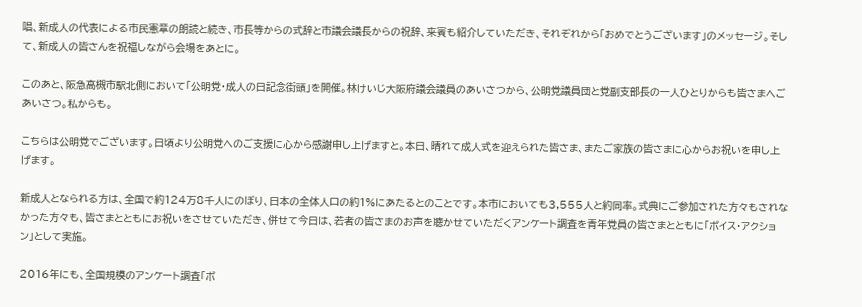唱、新成人の代表による市民憲章の朗読と続き、市長等からの式辞と市議会議長からの祝辞、来賓も紹介していただき、それぞれから「おめでとうございます」のメッセージ。そして、新成人の皆さんを祝福しながら会場をあとに。

このあと、阪急高槻市駅北側において「公明党・成人の日記念街頭」を開催。林けいじ大阪府議会議員のあいさつから、公明党議員団と党副支部長の一人ひとりからも皆さまへごあいさつ。私からも。

こちらは公明党でございます。日頃より公明党へのご支援に心から感謝申し上げますと。本日、晴れて成人式を迎えられた皆さま、またご家族の皆さまに心からお祝いを申し上げます。

新成人となられる方は、全国で約124万8千人にのぼり、日本の全体人口の約1%にあたるとのことです。本市においても3,555人と約同率。式典にご参加された方々もされなかった方々も、皆さまとともにお祝いをさせていただき、併せて今日は、若者の皆さまのお声を聴かせていただくアンケート調査を青年党員の皆さまとともに「ボイス・アクション」として実施。

2016年にも、全国規模のアンケート調査「ボ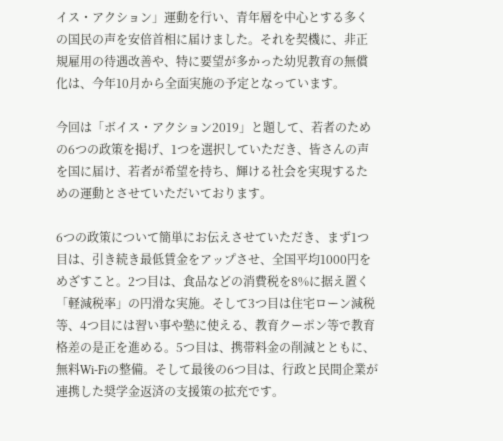イス・アクション」運動を行い、青年層を中心とする多くの国民の声を安倍首相に届けました。それを契機に、非正規雇用の待遇改善や、特に要望が多かった幼児教育の無償化は、今年10月から全面実施の予定となっています。

今回は「ボイス・アクション2019」と題して、若者のための6つの政策を掲げ、1つを選択していただき、皆さんの声を国に届け、若者が希望を持ち、輝ける社会を実現するための運動とさせていただいております。

6つの政策について簡単にお伝えさせていただき、まず1つ目は、引き続き最低賃金をアップさせ、全国平均1000円をめざすこと。2つ目は、食品などの消費税を8%に据え置く「軽減税率」の円滑な実施。そして3つ目は住宅ローン減税等、4つ目には習い事や塾に使える、教育クーポン等で教育格差の是正を進める。5つ目は、携帯料金の削減とともに、無料Wi-Fiの整備。そして最後の6つ目は、行政と民間企業が連携した奨学金返済の支援策の拡充です。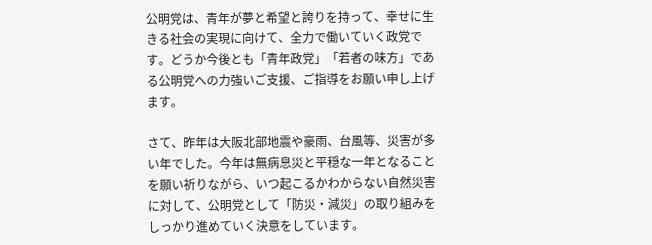公明党は、青年が夢と希望と誇りを持って、幸せに生きる社会の実現に向けて、全力で働いていく政党です。どうか今後とも「青年政党」「若者の味方」である公明党への力強いご支援、ご指導をお願い申し上げます。

さて、昨年は大阪北部地震や豪雨、台風等、災害が多い年でした。今年は無病息災と平穏な一年となることを願い祈りながら、いつ起こるかわからない自然災害に対して、公明党として「防災・減災」の取り組みをしっかり進めていく決意をしています。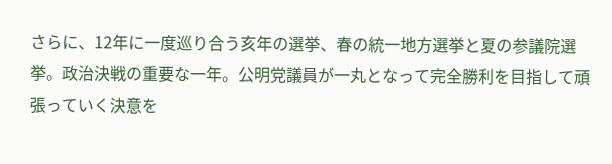さらに、12年に一度巡り合う亥年の選挙、春の統一地方選挙と夏の参議院選挙。政治決戦の重要な一年。公明党議員が一丸となって完全勝利を目指して頑張っていく決意を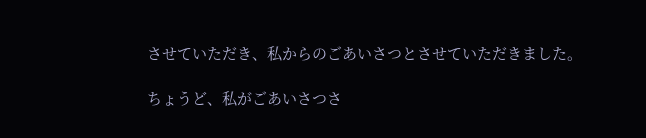させていただき、私からのごあいさつとさせていただきました。

ちょうど、私がごあいさつさ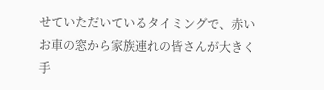せていただいているタイミングで、赤いお車の窓から家族連れの皆さんが大きく手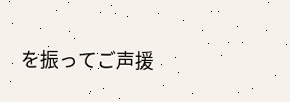を振ってご声援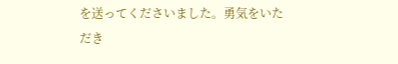を送ってくださいました。勇気をいただき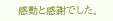感動と感謝でした。